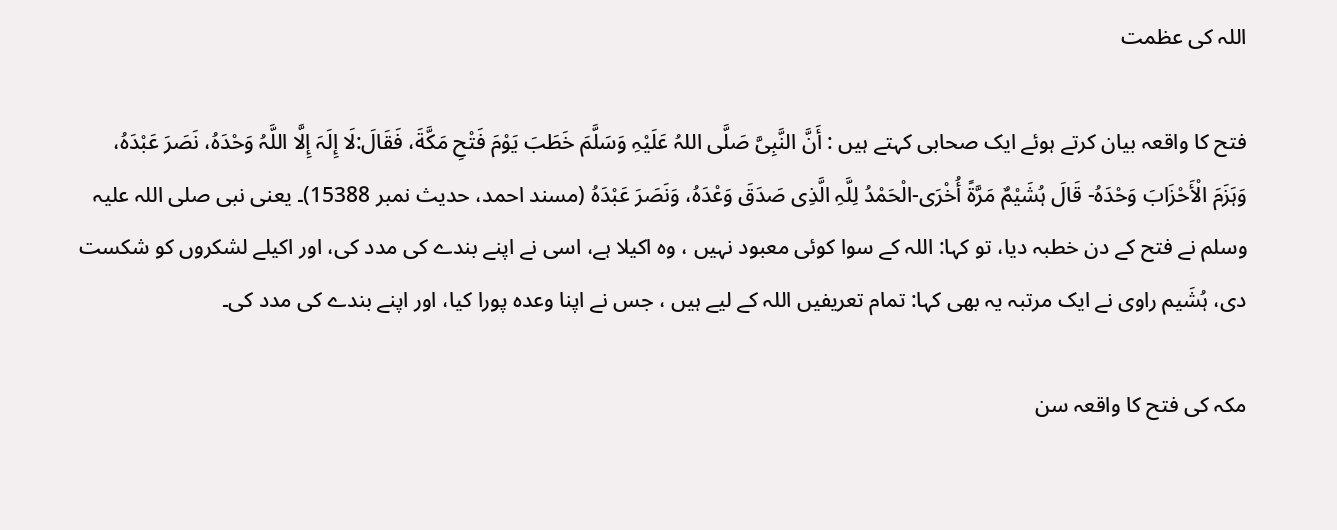اللہ کی عظمت

فتح کا واقعہ بیان کرتے ہوئے ایک صحابی کہتے ہیں : أَنَّ النَّبِیَّ صَلَّى اللہُ عَلَیْہِ وَسَلَّمَ خَطَبَ یَوْمَ فَتْحِ مَکَّةَ، فَقَالَ:لَا إِلَہَ إِلَّا اللَّہُ وَحْدَہُ، نَصَرَ عَبْدَہُ، وَہَزَمَ الْأَحْزَابَ وَحْدَہُ- قَالَ ہُشَیْمٌ مَرَّةً أُخْرَى-الْحَمْدُ لِلَّہِ الَّذِی صَدَقَ وَعْدَہُ، وَنَصَرَ عَبْدَہُ (مسند احمد، حدیث نمبر 15388)۔ یعنی نبی صلی اللہ علیہ وسلم نے فتح کے دن خطبہ دیا، تو کہا: اللہ کے سوا کوئی معبود نہیں ، وہ اکیلا ہے، اسی نے اپنے بندے کی مدد کی، اور اکیلے لشکروں کو شکست دی، ہُشَیم راوی نے ایک مرتبہ یہ بھی کہا: تمام تعریفیں اللہ کے لیے ہیں ، جس نے اپنا وعدہ پورا کیا، اور اپنے بندے کی مدد کی۔

مکہ کی فتح کا واقعہ سن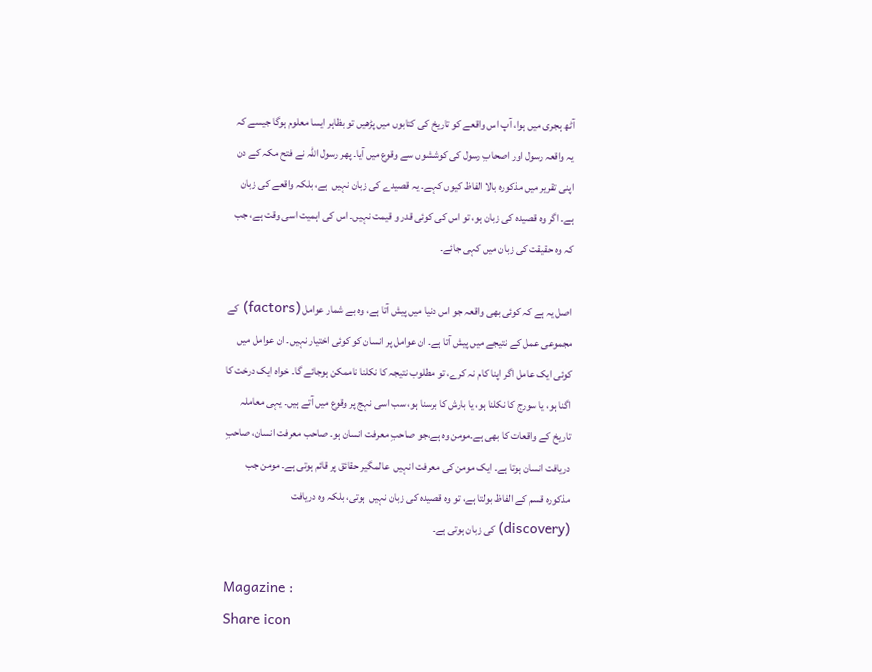آٹھ ہجری میں ہوا، آپ اس واقعے کو تاریخ کی کتابوں میں پڑھیں تو بظاہر ایسا معلوم ہوگا جیسے کہ یہ واقعہ رسول اور اصحابِ رسول کی کوششوں سے وقوع میں آیا۔ پھر رسول اللہ نے فتح مکہ کے دن اپنی تقریر میں مذکورہ بالا الفاظ کیوں کہے۔ یہ قصیدے کی زبان نہیں  ہے، بلکہ واقعے کی زبان ہے۔ اگر وہ قصیدہ کی زبان ہو، تو اس کی کوئی قدر و قیمت نہیں۔ اس کی اہمیت اسی وقت ہے، جب کہ وہ حقیقت کی زبان میں کہی جائے۔

اصل یہ ہے کہ کوئی بھی واقعہ جو اس دنیا میں پیش آتا ہے، وہ بے شمار عوامل (factors) کے مجموعی عمل کے نتیجے میں پیش آتا ہے۔ ان عوامل پر انسان کو کوئی اختیار نہیں۔ ان عوامل میں کوئی ایک عامل اگر اپنا کام نہ کرے، تو مطلوب نتیجہ کا نکلنا ناممکن ہوجائے گا۔ خواہ ایک درخت کا اگنا ہو، یا سورج کا نکلنا ہو، یا بارش کا برسنا ہو، سب اسی نہج پر وقوع میں آتے ہیں۔ یہی معاملہ تاریخ کے واقعات کا بھی ہے۔مومن وہ ہے،جو صاحبِ معرفت انسان ہو۔ صاحب معرفت انسان، صاحبِ دریافت انسان ہوتا ہے۔ ایک مومن کی معرفت انہیں  عالمگیر حقائق پر قائم ہوتی ہے۔ مومن جب مذکورہ قسم کے الفاظ بولتا ہے، تو وہ قصیدہ کی زبان نہیں  ہوتی، بلکہ وہ دریافت (discovery) کی زبان ہوتی ہے۔

Magazine :
Share icon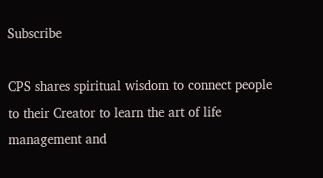Subscribe

CPS shares spiritual wisdom to connect people to their Creator to learn the art of life management and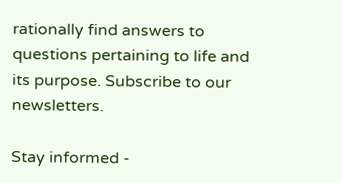rationally find answers to questions pertaining to life and its purpose. Subscribe to our newsletters.

Stay informed -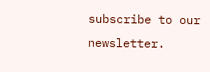subscribe to our newsletter.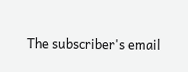The subscriber's email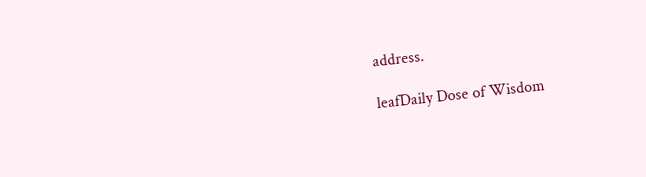address.

leafDaily Dose of Wisdom